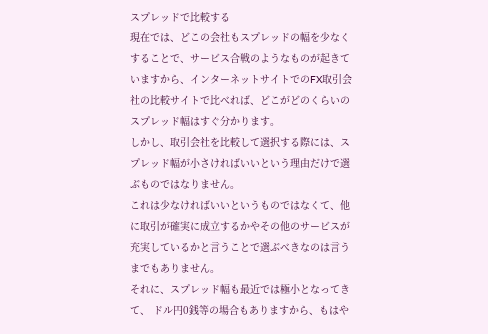スプレッドで比較する
現在では、どこの会社もスプレッドの幅を少なくすることで、サービス合戦のようなものが起きていますから、インターネットサイトでのFX取引会社の比較サイトで比べれば、どこがどのくらいのスプレッド幅はすぐ分かります。
しかし、取引会社を比較して選択する際には、スプレッド幅が小さければいいという理由だけで選ぶものではなりません。
これは少なければいいというものではなくて、他に取引が確実に成立するかやその他のサービスが充実しているかと言うことで選ぶべきなのは言うまでもありません。
それに、スプレッド幅も最近では極小となってきて、 ドル円0銭等の場合もありますから、もはや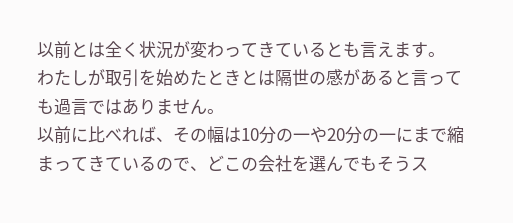以前とは全く状況が変わってきているとも言えます。
わたしが取引を始めたときとは隔世の感があると言っても過言ではありません。
以前に比べれば、その幅は10分の一や20分の一にまで縮まってきているので、どこの会社を選んでもそうス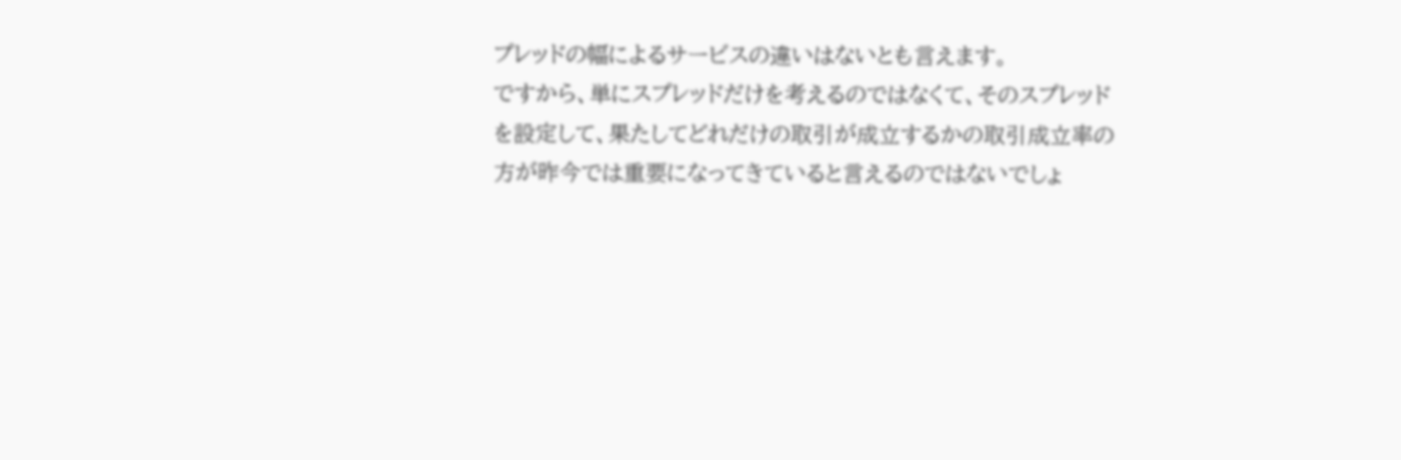プレッドの幅によるサービスの違いはないとも言えます。
ですから、単にスプレッドだけを考えるのではなくて、そのスプレッドを設定して、果たしてどれだけの取引が成立するかの取引成立率の方が昨今では重要になってきていると言えるのではないでしょ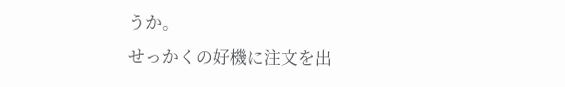うか。
せっかくの好機に注文を出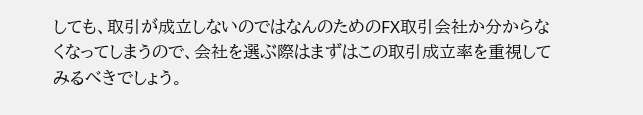しても、取引が成立しないのではなんのためのFX取引会社か分からなくなってしまうので、会社を選ぶ際はまずはこの取引成立率を重視してみるべきでしょう。